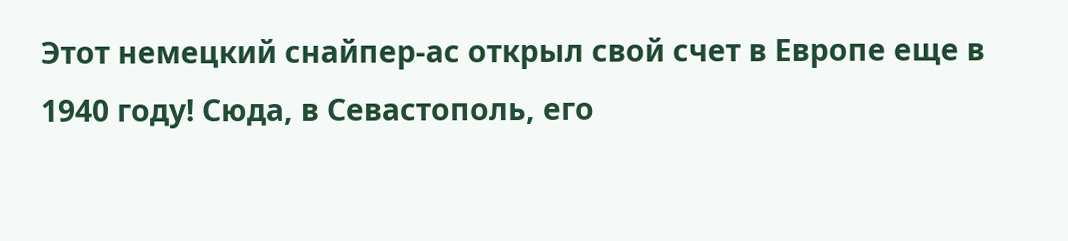Этот немецкий снайпер-ас открыл свой счет в Европе еще в 1940 году! Сюда, в Севастополь, его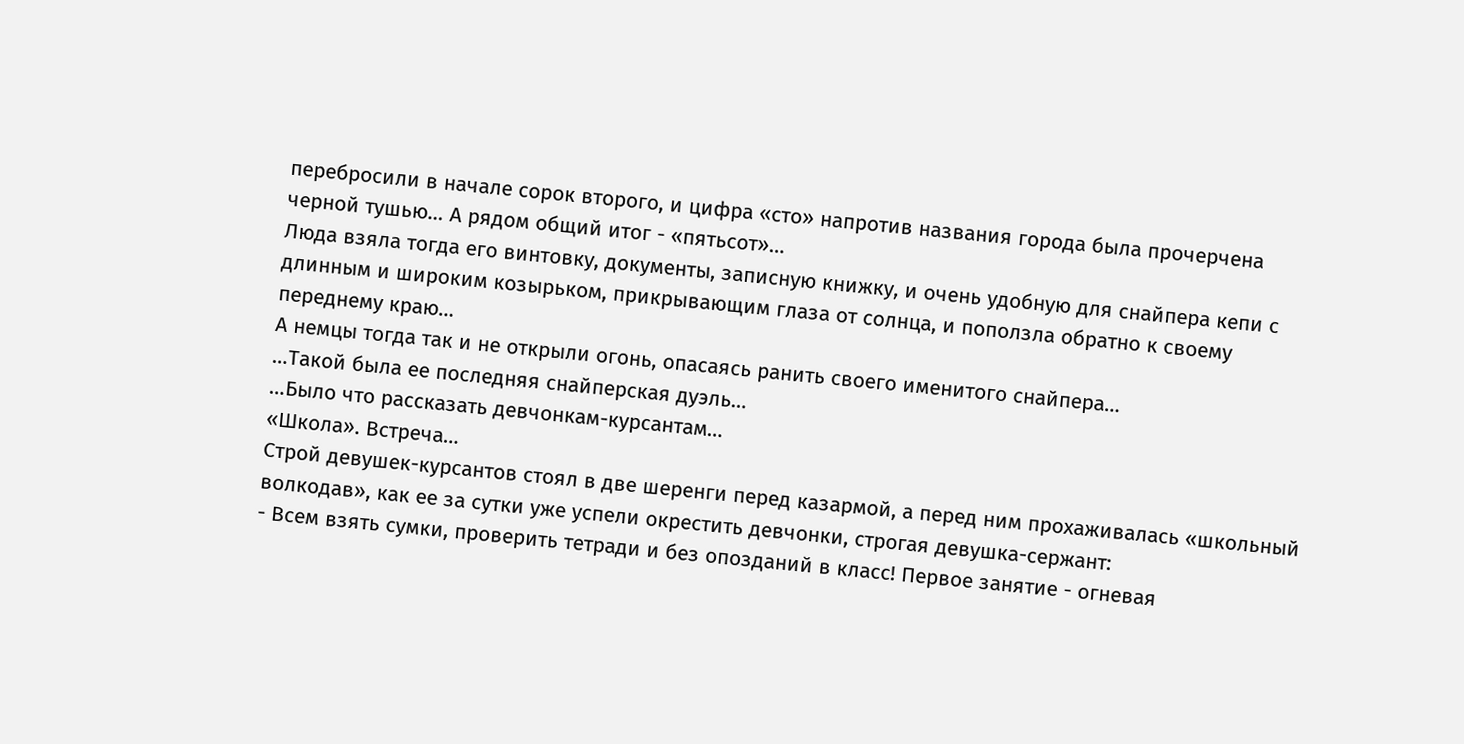перебросили в начале сорок второго, и цифра «сто» напротив названия города была прочерчена черной тушью… А рядом общий итог - «пятьсот»…
Люда взяла тогда его винтовку, документы, записную книжку, и очень удобную для снайпера кепи с длинным и широким козырьком, прикрывающим глаза от солнца, и поползла обратно к своему переднему краю…
А немцы тогда так и не открыли огонь, опасаясь ранить своего именитого снайпера…
…Такой была ее последняя снайперская дуэль…
…Было что рассказать девчонкам-курсантам…
«Школа». Встреча…
Строй девушек-курсантов стоял в две шеренги перед казармой, а перед ним прохаживалась «школьный волкодав», как ее за сутки уже успели окрестить девчонки, строгая девушка-сержант:
- Всем взять сумки, проверить тетради и без опозданий в класс! Первое занятие - огневая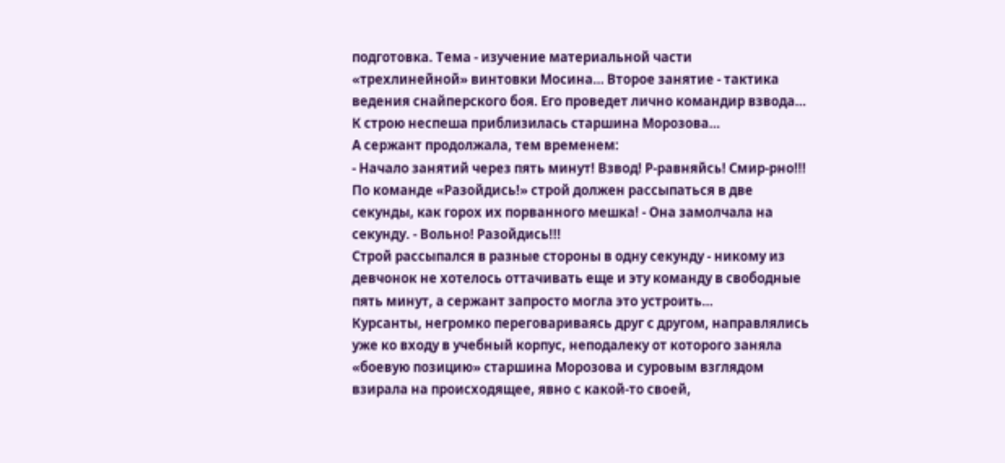подготовка. Тема - изучение материальной части «трехлинейной» винтовки Мосина… Второе занятие - тактика ведения снайперского боя. Его проведет лично командир взвода…
К строю неспеша приблизилась старшина Морозова…
А сержант продолжала, тем временем:
- Начало занятий через пять минут! Взвод! Р-равняйсь! Смир-рно!!! По команде «Разойдись!» строй должен рассыпаться в две секунды, как горох их порванного мешка! - Она замолчала на секунду. - Вольно! Разойдись!!!
Строй рассыпался в разные стороны в одну секунду - никому из девчонок не хотелось оттачивать еще и эту команду в свободные пять минут, а сержант запросто могла это устроить…
Курсанты, негромко переговариваясь друг с другом, направлялись уже ко входу в учебный корпус, неподалеку от которого заняла «боевую позицию» старшина Морозова и суровым взглядом взирала на происходящее, явно с какой-то своей,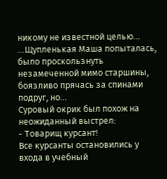никому не известной целью… …Щупленькая Маша попыталась, было проскользнуть незамеченной мимо старшины, боязливо прячась за спинами подруг, но…
Суровый окрик был похож на неожиданный выстрел:
- Товарищ курсант!
Все курсанты остановились у входа в учебный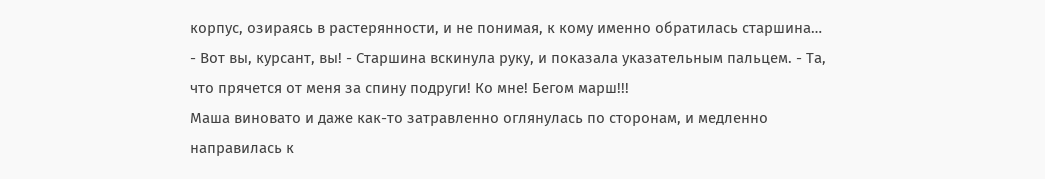корпус, озираясь в растерянности, и не понимая, к кому именно обратилась старшина…
- Вот вы, курсант, вы! - Старшина вскинула руку, и показала указательным пальцем. - Та, что прячется от меня за спину подруги! Ко мне! Бегом марш!!!
Маша виновато и даже как-то затравленно оглянулась по сторонам, и медленно направилась к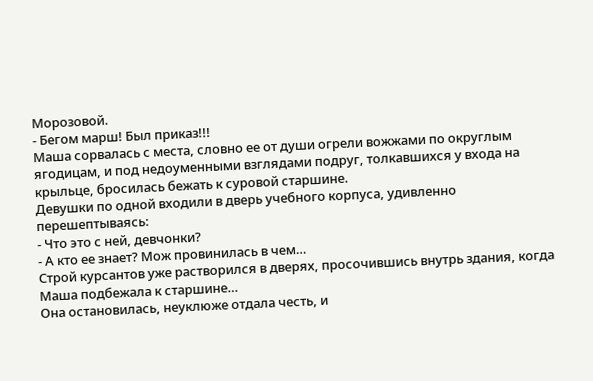Морозовой.
- Бегом марш! Был приказ!!!
Маша сорвалась с места, словно ее от души огрели вожжами по округлым ягодицам, и под недоуменными взглядами подруг, толкавшихся у входа на крыльце, бросилась бежать к суровой старшине.
Девушки по одной входили в дверь учебного корпуса, удивленно перешептываясь:
- Что это с ней, девчонки?
- А кто ее знает? Мож провинилась в чем…
Строй курсантов уже растворился в дверях, просочившись внутрь здания, когда Маша подбежала к старшине…
Она остановилась, неуклюже отдала честь, и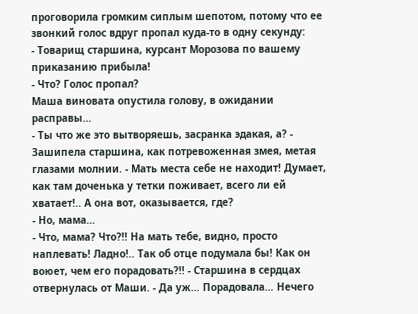проговорила громким сиплым шепотом, потому что ее звонкий голос вдруг пропал куда-то в одну секунду:
- Товарищ старшина, курсант Морозова по вашему приказанию прибыла!
- Что? Голос пропал?
Маша виновата опустила голову, в ожидании расправы…
- Ты что же это вытворяешь, засранка эдакая, а? - Зашипела старшина, как потревоженная змея, метая глазами молнии. - Мать места себе не находит! Думает, как там доченька у тетки поживает, всего ли ей хватает!.. А она вот, оказывается, где?
- Но, мама…
- Что, мама? Что?!! На мать тебе, видно, просто наплевать! Ладно!.. Так об отце подумала бы! Как он воюет, чем его порадовать?!! - Старшина в сердцах отвернулась от Маши. - Да уж… Порадовала… Нечего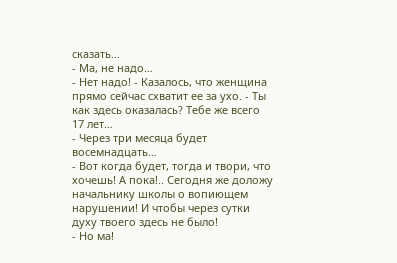сказать…
- Ма, не надо…
- Нет надо! - Казалось, что женщина прямо сейчас схватит ее за ухо. - Ты как здесь оказалась? Тебе же всего 17 лет…
- Через три месяца будет восемнадцать…
- Вот когда будет, тогда и твори, что хочешь! А пока!.. Сегодня же доложу начальнику школы о вопиющем нарушении! И чтобы через сутки духу твоего здесь не было!
- Но ма!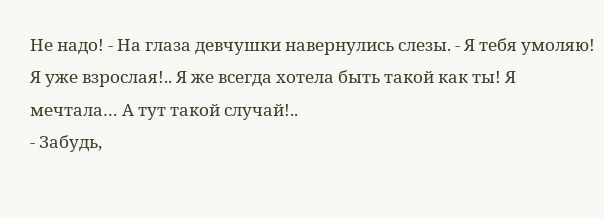Не надо! - На глаза девчушки навернулись слезы. - Я тебя умоляю! Я уже взрослая!.. Я же всегда хотела быть такой как ты! Я мечтала… А тут такой случай!..
- Забудь,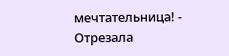мечтательница! - Отрезала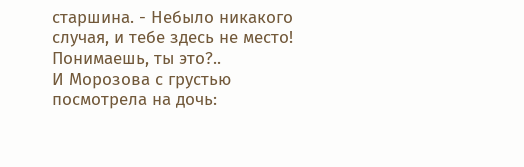старшина. - Небыло никакого случая, и тебе здесь не место! Понимаешь, ты это?..
И Морозова с грустью посмотрела на дочь: